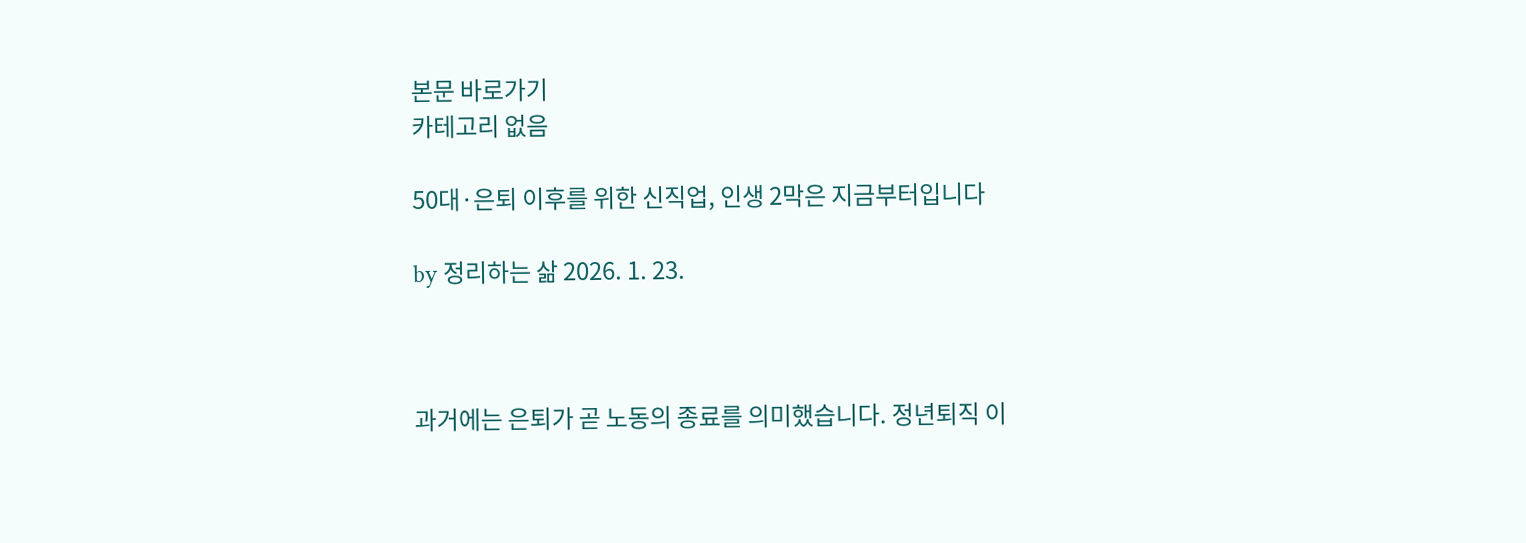본문 바로가기
카테고리 없음

50대·은퇴 이후를 위한 신직업, 인생 2막은 지금부터입니다

by 정리하는 삶 2026. 1. 23.



과거에는 은퇴가 곧 노동의 종료를 의미했습니다. 정년퇴직 이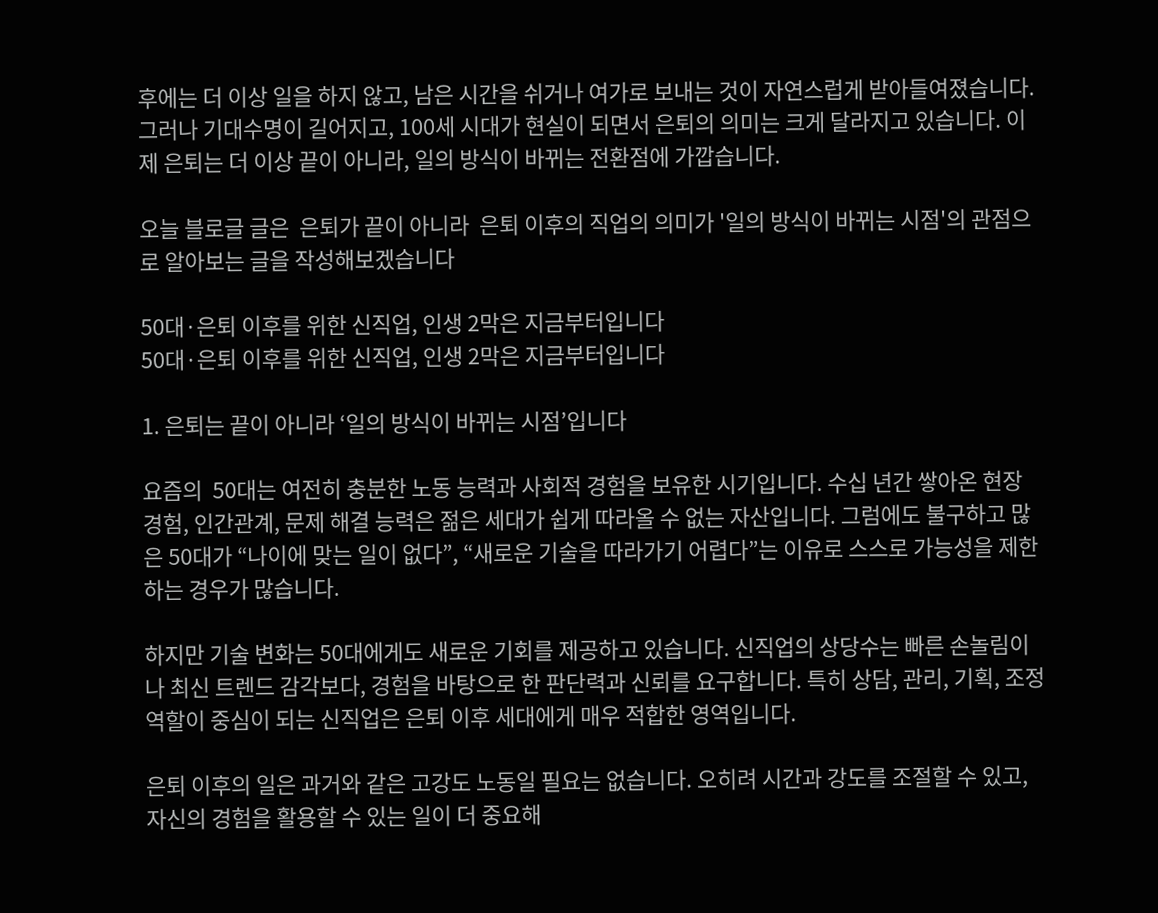후에는 더 이상 일을 하지 않고, 남은 시간을 쉬거나 여가로 보내는 것이 자연스럽게 받아들여졌습니다. 그러나 기대수명이 길어지고, 100세 시대가 현실이 되면서 은퇴의 의미는 크게 달라지고 있습니다. 이제 은퇴는 더 이상 끝이 아니라, 일의 방식이 바뀌는 전환점에 가깝습니다.

오늘 블로글 글은  은퇴가 끝이 아니라  은퇴 이후의 직업의 의미가 '일의 방식이 바뀌는 시점'의 관점으로 알아보는 글을 작성해보겠습니다

50대·은퇴 이후를 위한 신직업, 인생 2막은 지금부터입니다
50대·은퇴 이후를 위한 신직업, 인생 2막은 지금부터입니다

1. 은퇴는 끝이 아니라 ‘일의 방식이 바뀌는 시점’입니다

요즘의  50대는 여전히 충분한 노동 능력과 사회적 경험을 보유한 시기입니다. 수십 년간 쌓아온 현장 경험, 인간관계, 문제 해결 능력은 젊은 세대가 쉽게 따라올 수 없는 자산입니다. 그럼에도 불구하고 많은 50대가 “나이에 맞는 일이 없다”, “새로운 기술을 따라가기 어렵다”는 이유로 스스로 가능성을 제한하는 경우가 많습니다.

하지만 기술 변화는 50대에게도 새로운 기회를 제공하고 있습니다. 신직업의 상당수는 빠른 손놀림이나 최신 트렌드 감각보다, 경험을 바탕으로 한 판단력과 신뢰를 요구합니다. 특히 상담, 관리, 기획, 조정 역할이 중심이 되는 신직업은 은퇴 이후 세대에게 매우 적합한 영역입니다.

은퇴 이후의 일은 과거와 같은 고강도 노동일 필요는 없습니다. 오히려 시간과 강도를 조절할 수 있고, 자신의 경험을 활용할 수 있는 일이 더 중요해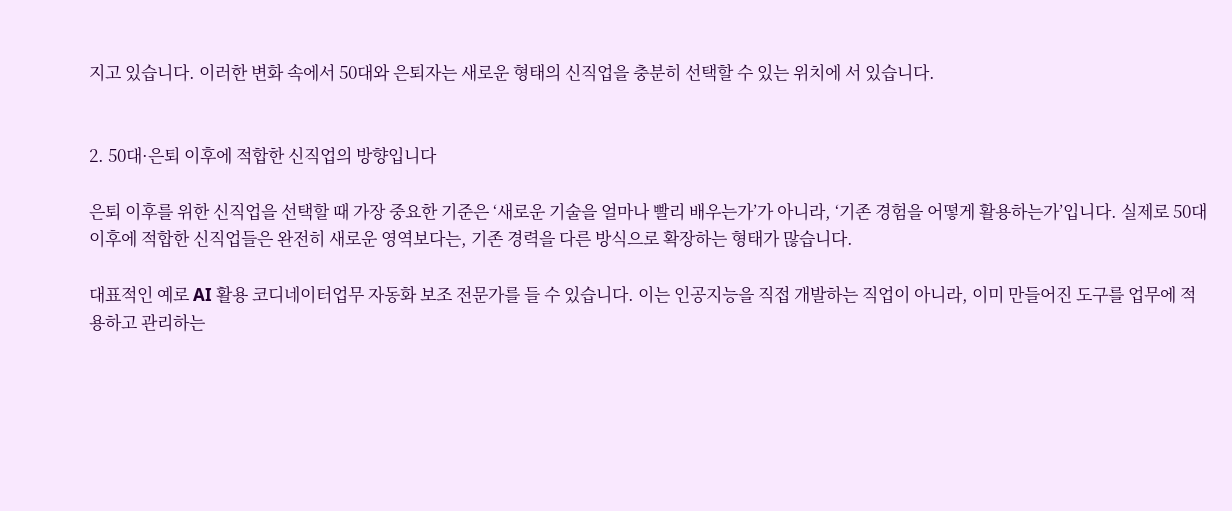지고 있습니다. 이러한 변화 속에서 50대와 은퇴자는 새로운 형태의 신직업을 충분히 선택할 수 있는 위치에 서 있습니다.


2. 50대·은퇴 이후에 적합한 신직업의 방향입니다

은퇴 이후를 위한 신직업을 선택할 때 가장 중요한 기준은 ‘새로운 기술을 얼마나 빨리 배우는가’가 아니라, ‘기존 경험을 어떻게 활용하는가’입니다. 실제로 50대 이후에 적합한 신직업들은 완전히 새로운 영역보다는, 기존 경력을 다른 방식으로 확장하는 형태가 많습니다.

대표적인 예로 AI 활용 코디네이터업무 자동화 보조 전문가를 들 수 있습니다. 이는 인공지능을 직접 개발하는 직업이 아니라, 이미 만들어진 도구를 업무에 적용하고 관리하는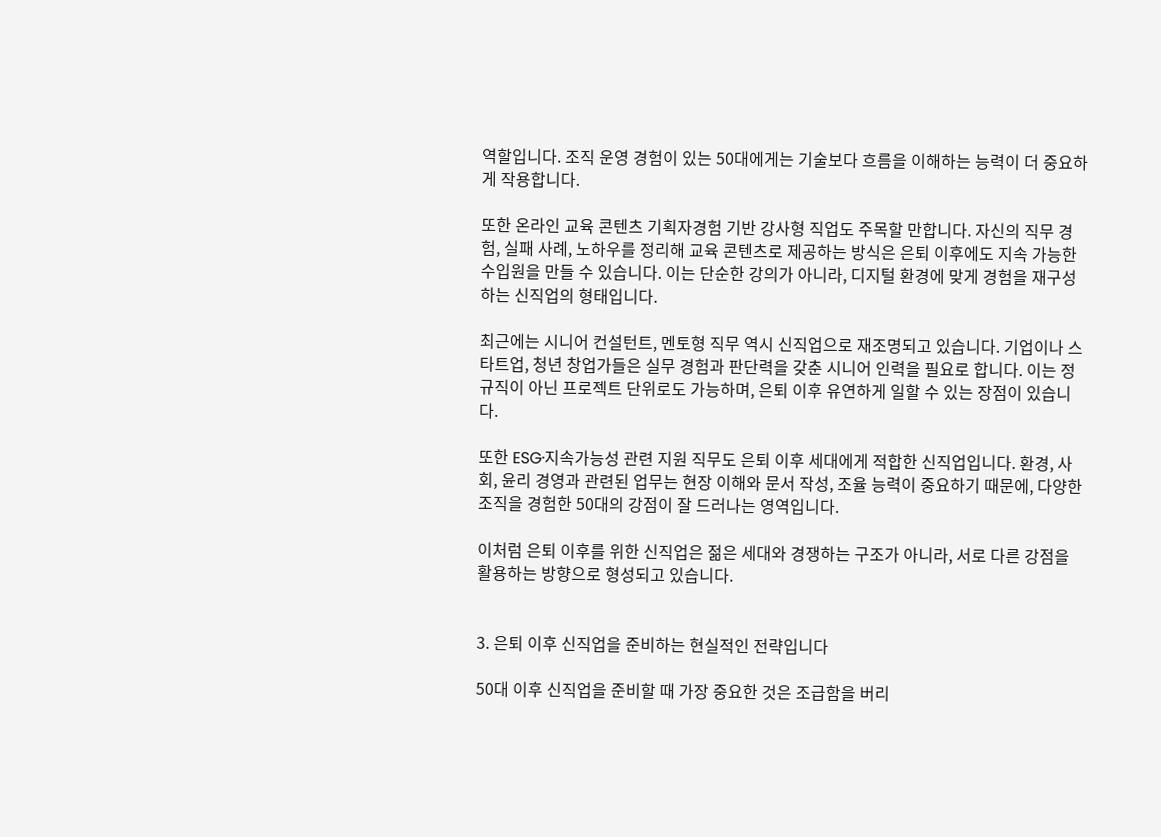역할입니다. 조직 운영 경험이 있는 50대에게는 기술보다 흐름을 이해하는 능력이 더 중요하게 작용합니다.

또한 온라인 교육 콘텐츠 기획자경험 기반 강사형 직업도 주목할 만합니다. 자신의 직무 경험, 실패 사례, 노하우를 정리해 교육 콘텐츠로 제공하는 방식은 은퇴 이후에도 지속 가능한 수입원을 만들 수 있습니다. 이는 단순한 강의가 아니라, 디지털 환경에 맞게 경험을 재구성하는 신직업의 형태입니다.

최근에는 시니어 컨설턴트, 멘토형 직무 역시 신직업으로 재조명되고 있습니다. 기업이나 스타트업, 청년 창업가들은 실무 경험과 판단력을 갖춘 시니어 인력을 필요로 합니다. 이는 정규직이 아닌 프로젝트 단위로도 가능하며, 은퇴 이후 유연하게 일할 수 있는 장점이 있습니다.

또한 ESG·지속가능성 관련 지원 직무도 은퇴 이후 세대에게 적합한 신직업입니다. 환경, 사회, 윤리 경영과 관련된 업무는 현장 이해와 문서 작성, 조율 능력이 중요하기 때문에, 다양한 조직을 경험한 50대의 강점이 잘 드러나는 영역입니다.

이처럼 은퇴 이후를 위한 신직업은 젊은 세대와 경쟁하는 구조가 아니라, 서로 다른 강점을 활용하는 방향으로 형성되고 있습니다.


3. 은퇴 이후 신직업을 준비하는 현실적인 전략입니다

50대 이후 신직업을 준비할 때 가장 중요한 것은 조급함을 버리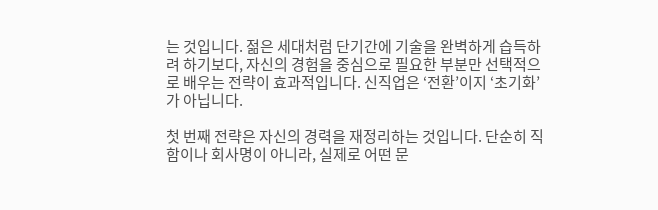는 것입니다. 젊은 세대처럼 단기간에 기술을 완벽하게 습득하려 하기보다, 자신의 경험을 중심으로 필요한 부분만 선택적으로 배우는 전략이 효과적입니다. 신직업은 ‘전환’이지 ‘초기화’가 아닙니다.

첫 번째 전략은 자신의 경력을 재정리하는 것입니다. 단순히 직함이나 회사명이 아니라, 실제로 어떤 문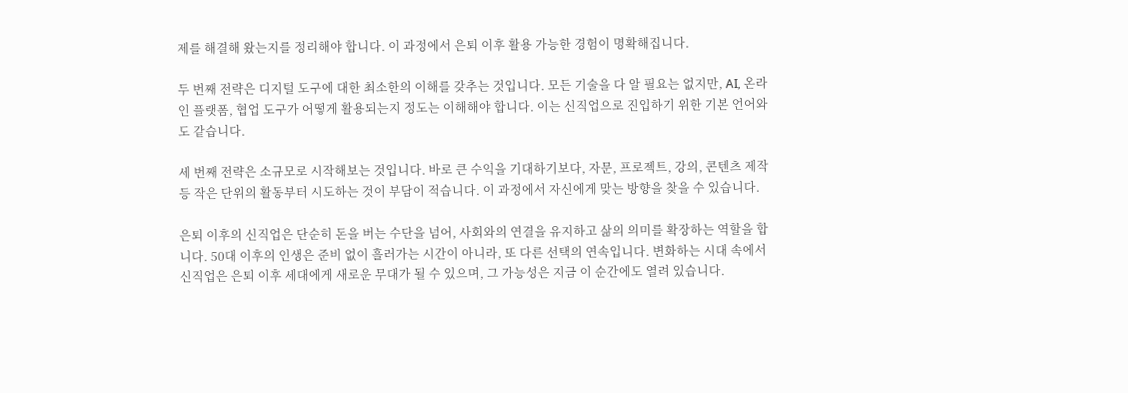제를 해결해 왔는지를 정리해야 합니다. 이 과정에서 은퇴 이후 활용 가능한 경험이 명확해집니다.

두 번째 전략은 디지털 도구에 대한 최소한의 이해를 갖추는 것입니다. 모든 기술을 다 알 필요는 없지만, AI, 온라인 플랫폼, 협업 도구가 어떻게 활용되는지 정도는 이해해야 합니다. 이는 신직업으로 진입하기 위한 기본 언어와도 같습니다.

세 번째 전략은 소규모로 시작해보는 것입니다. 바로 큰 수익을 기대하기보다, 자문, 프로젝트, 강의, 콘텐츠 제작 등 작은 단위의 활동부터 시도하는 것이 부담이 적습니다. 이 과정에서 자신에게 맞는 방향을 찾을 수 있습니다.

은퇴 이후의 신직업은 단순히 돈을 버는 수단을 넘어, 사회와의 연결을 유지하고 삶의 의미를 확장하는 역할을 합니다. 50대 이후의 인생은 준비 없이 흘러가는 시간이 아니라, 또 다른 선택의 연속입니다. 변화하는 시대 속에서 신직업은 은퇴 이후 세대에게 새로운 무대가 될 수 있으며, 그 가능성은 지금 이 순간에도 열려 있습니다.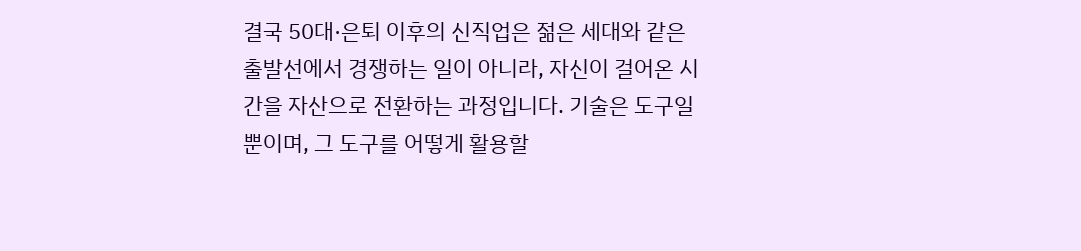결국 50대·은퇴 이후의 신직업은 젊은 세대와 같은 출발선에서 경쟁하는 일이 아니라, 자신이 걸어온 시간을 자산으로 전환하는 과정입니다. 기술은 도구일 뿐이며, 그 도구를 어떻게 활용할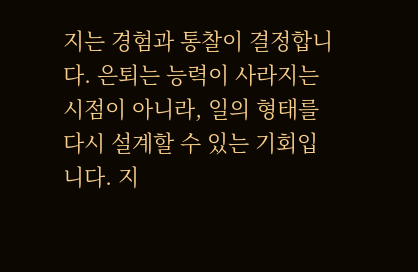지는 경험과 통찰이 결정합니다. 은퇴는 능력이 사라지는 시점이 아니라, 일의 형태를 다시 설계할 수 있는 기회입니다. 지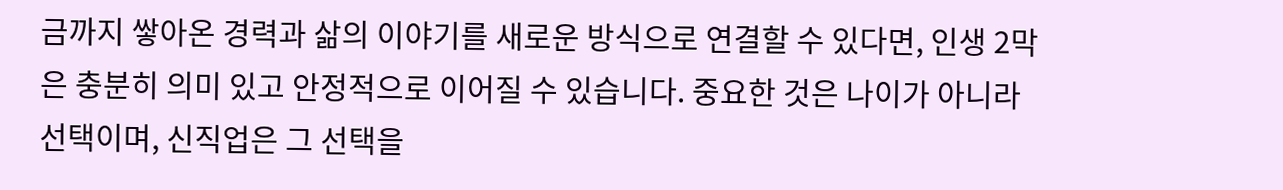금까지 쌓아온 경력과 삶의 이야기를 새로운 방식으로 연결할 수 있다면, 인생 2막은 충분히 의미 있고 안정적으로 이어질 수 있습니다. 중요한 것은 나이가 아니라 선택이며, 신직업은 그 선택을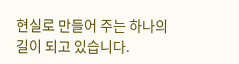현실로 만들어 주는 하나의 길이 되고 있습니다.